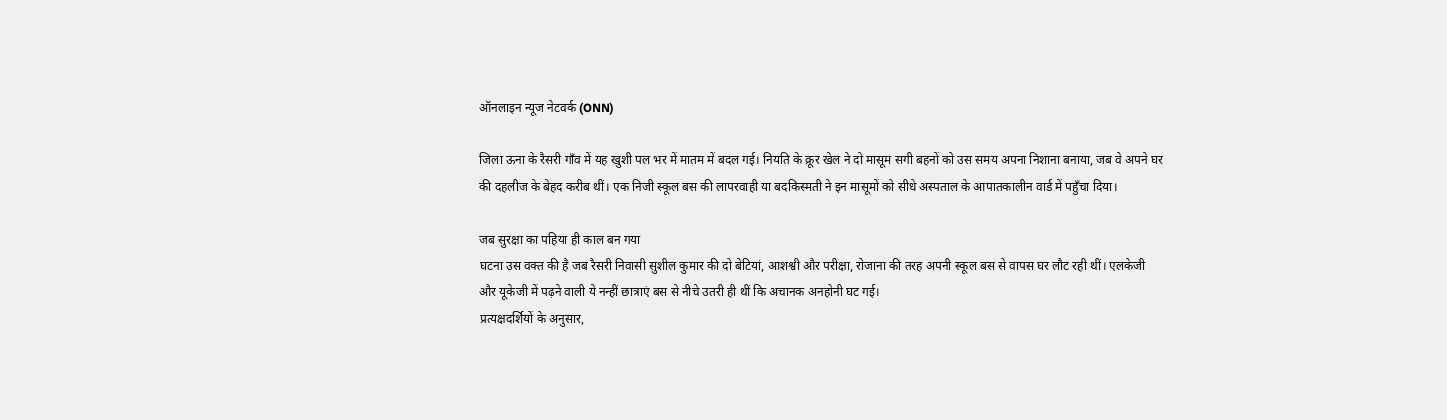ऑनलाइन न्यूज नेटवर्क (ONN)

जिला ऊना के रैसरी गाँव में यह खुशी पल भर में मातम में बदल गई। नियति के क्रूर खेल ने दो मासूम सगी बहनों को उस समय अपना निशाना बनाया, जब वे अपने घर की दहलीज के बेहद करीब थीं। एक निजी स्कूल बस की लापरवाही या बदकिस्मती ने इन मासूमों को सीधे अस्पताल के आपातकालीन वार्ड में पहुँचा दिया।

जब सुरक्षा का पहिया ही काल बन गया
घटना उस वक्त की है जब रैसरी निवासी सुशील कुमार की दो बेटियां, आशश्वी और परीक्षा, रोजाना की तरह अपनी स्कूल बस से वापस घर लौट रही थीं। एलकेजी और यूकेजी में पढ़ने वाली ये नन्हीं छात्राएं बस से नीचे उतरी ही थीं कि अचानक अनहोनी घट गई।
प्रत्यक्षदर्शियों के अनुसार,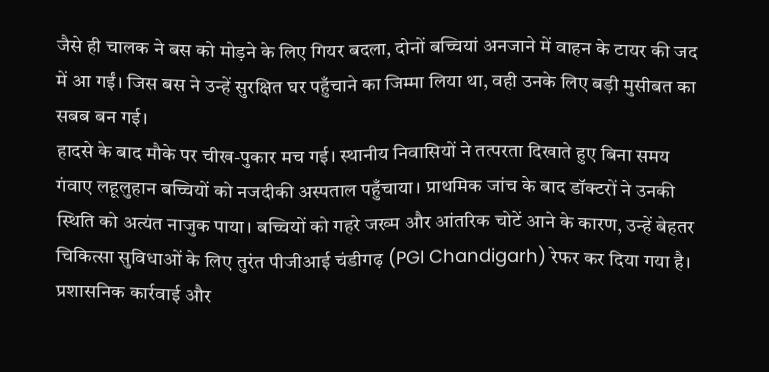जैसे ही चालक ने बस को मोड़ने के लिए गियर बदला, दोनों बच्चियां अनजाने में वाहन के टायर की जद में आ गईं। जिस बस ने उन्हें सुरक्षित घर पहुँचाने का जिम्मा लिया था, वही उनके लिए बड़ी मुसीबत का सबब बन गई।
हादसे के बाद मौके पर चीख-पुकार मच गई। स्थानीय निवासियों ने तत्परता दिखाते हुए बिना समय गंवाए लहूलुहान बच्चियों को नजदीकी अस्पताल पहुँचाया। प्राथमिक जांच के बाद डॉक्टरों ने उनकी स्थिति को अत्यंत नाजुक पाया। बच्चियों को गहरे जख्म और आंतरिक चोटें आने के कारण, उन्हें बेहतर चिकित्सा सुविधाओं के लिए तुरंत पीजीआई चंडीगढ़ (PGI Chandigarh) रेफर कर दिया गया है।
प्रशासनिक कार्रवाई और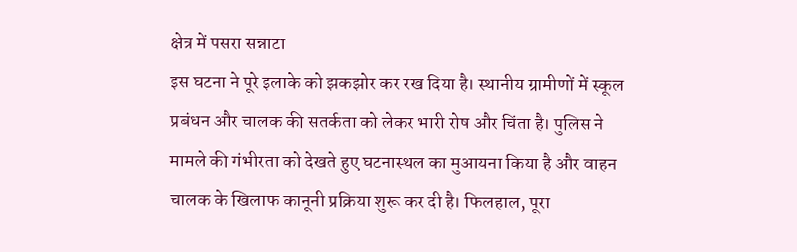क्षेत्र में पसरा सन्नाटा
इस घटना ने पूरे इलाके को झकझोर कर रख दिया है। स्थानीय ग्रामीणों में स्कूल प्रबंधन और चालक की सतर्कता को लेकर भारी रोष और चिंता है। पुलिस ने मामले की गंभीरता को देखते हुए घटनास्थल का मुआयना किया है और वाहन चालक के खिलाफ कानूनी प्रक्रिया शुरू कर दी है। फिलहाल, पूरा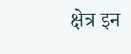क्षेत्र इन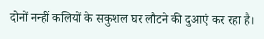दोनों नन्हीं कलियों के सकुशल घर लौटने की दुआएं कर रहा है।